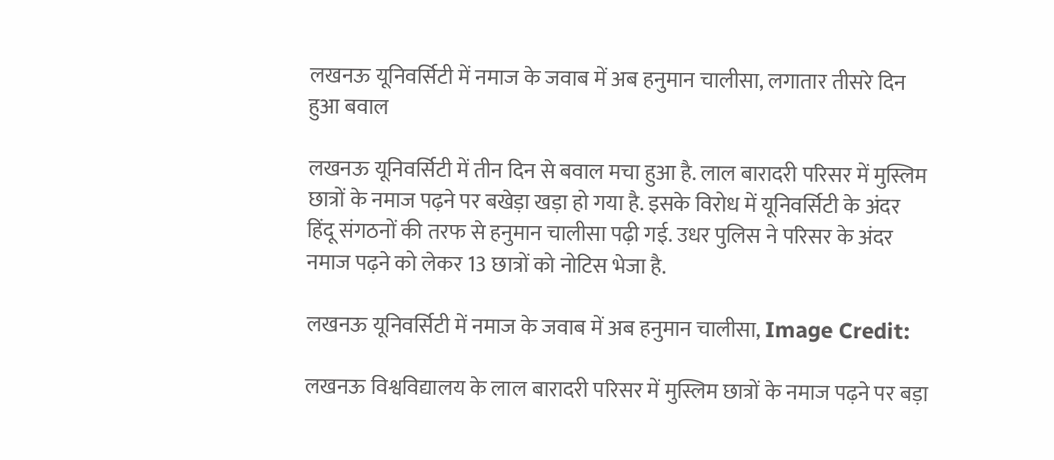लखनऊ यूनिवर्सिटी में नमाज के जवाब में अब हनुमान चालीसा, लगातार तीसरे दिन हुआ बवाल

लखनऊ यूनिवर्सिटी में तीन दिन से बवाल मचा हुआ है. लाल बारादरी परिसर में मुस्लिम छात्रों के नमाज पढ़ने पर बखेड़ा खड़ा हो गया है. इसके विरोध में यूनिवर्सिटी के अंदर हिंदू संगठनों की तरफ से हनुमान चालीसा पढ़ी गई. उधर पुलिस ने परिसर के अंदर नमाज पढ़ने को लेकर 13 छात्रों को नोटिस भेजा है.

लखनऊ यूनिवर्सिटी में नमाज के जवाब में अब हनुमान चालीसा, Image Credit:

लखनऊ विश्वविद्यालय के लाल बारादरी परिसर में मुस्लिम छात्रों के नमाज पढ़ने पर बड़ा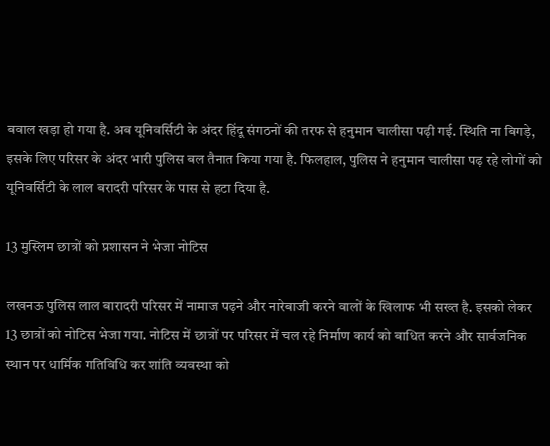बवाल खड़ा हो गया है. अब यूनिवर्सिटी के अंदर हिंदू संगठनों की तरफ से हनुमान चालीसा पढ़ी गई. स्थिति ना बिगड़े, इसके लिए परिसर के अंदर भारी पुलिस बल तैनात किया गया है. फिलहाल, पुलिस ने हनुमान चालीसा पढ़ रहे लोगों को यूनिवर्सिटी के लाल बरादरी परिसर के पास से हटा दिया है.

13 मुस्लिम छात्रों को प्रशासन ने भेजा नोटिस

लखनऊ पुलिस लाल बारादरी परिसर में नामाज पढ़ने और नारेबाजी करने वालों के खिलाफ भी सख्त है. इसको लेकर 13 छात्रों को नोटिस भेजा गया. नोटिस में छात्रों पर परिसर में चल रहे निर्माण कार्य को बाधित करने और सार्वजनिक स्थान पर धार्मिक गतिविधि कर शांति व्यवस्था को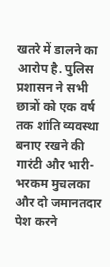खतरे में डालने का आरोप है. पुलिस प्रशासन ने सभी छात्रों को एक वर्ष तक शांति व्यवस्था बनाए रखने की गारंटी और भारी-भरकम मुचलका और दो जमानतदार पेश करने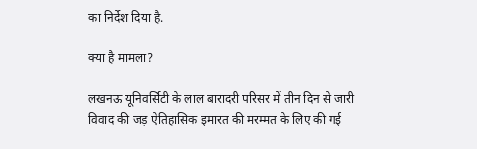का निर्देश दिया है.

क्या है मामला?

लखनऊ यूनिवर्सिटी के लाल बारादरी परिसर में तीन दिन से जारी विवाद की जड़ ऐतिहासिक इमारत की मरम्मत के लिए की गई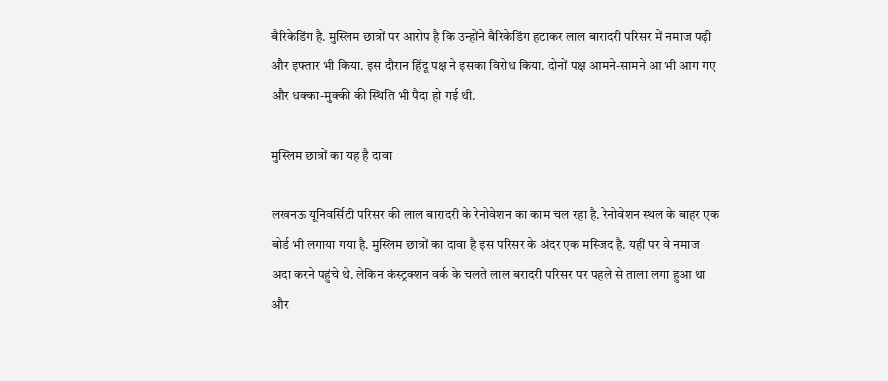बैरिकेडिंग है. मुस्लिम छात्रों पर आरोप है कि उन्होंने बैरिकेडिंग हटाकर लाल बारादरी परिसर में नमाज पढ़ी और इफ्तार भी किया. इस दौरान हिंदू पक्ष ने इसका विरोध किया. दोनों पक्ष आमने-सामने आ भी आग गए और धक्का-मुक्की की स्थिति भी पैदा हो गई थी.

मुस्लिम छात्रों का यह है दावा

लखनऊ यूनिवर्सिटी परिसर की लाल बारादरी के रेनोवेशन का काम चल रहा है. रेनोवेशन स्थल के बाहर एक बोर्ड भी लगाया गया है. मुस्लिम छात्रों का दावा है इस परिसर के अंदर एक मस्जिद है. यहीं पर वे नमाज अदा करने पहुंचे थे. लेकिन कंस्ट्रक्शन वर्क के चलते लाल बरादरी परिसर पर पहले से ताला लगा हुआ था और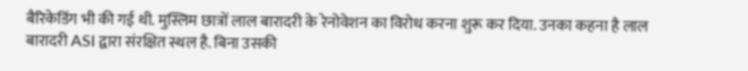बैरिकेडिंग भी की गई थी. मुस्लिम छात्रों लाल बारादरी के रेनोवेशन का विरोध करना शुरू कर दिया. उनका कहना है लाल बारादरी ASI द्वारा संरक्षित स्थल है. बिना उसकी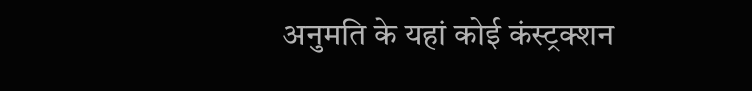अनुमति के यहां कोई कंस्ट्रक्शन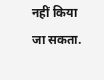नहीं किया जा सकता.